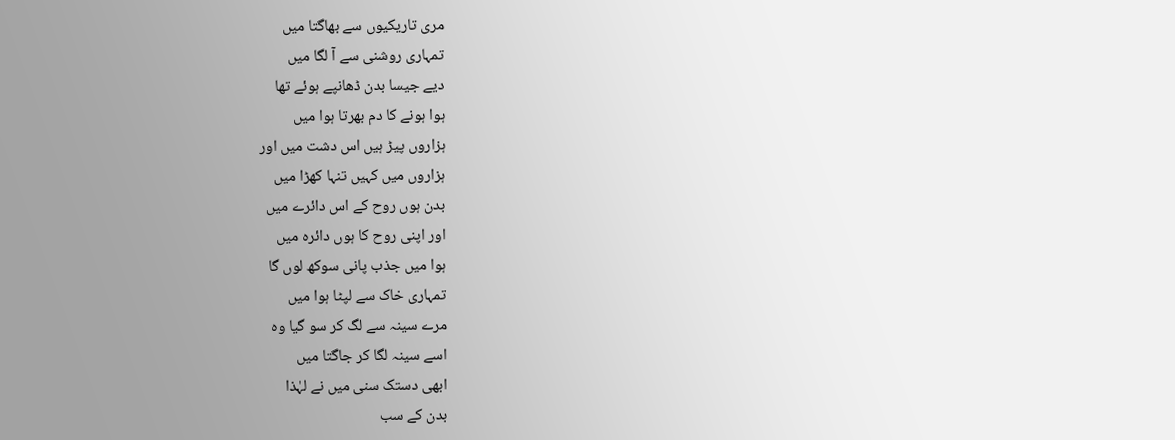مری تاریکیوں سے بھاگتا میں
تمہاری روشنی سے آ لگا میں
دیے جیسا بدن ڈھانپے ہوئے تھا
ہوا ہونے کا دم بھرتا ہوا میں
ہزاروں پیڑ ہیں اس دشت میں اور
ہزاروں میں کہیں تنہا کھڑا میں
بدن ہوں روح کے اس دائرے میں
اور اپنی روح کا ہوں دائرہ میں
ہوا میں جذب پانی سوکھ لوں گا
تمہاری خاک سے لپٹا ہوا میں
مرے سینہ سے لگ کر سو گیا وہ
اسے سینہ لگا کر جاگتا میں
ابھی دستک سنی میں نے لہٰذا
بدن کے سب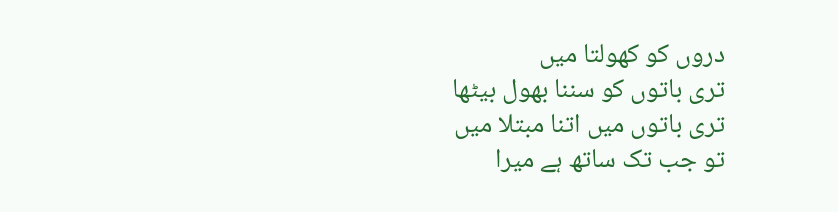دروں کو کھولتا میں
تری باتوں کو سننا بھول بیٹھا
تری باتوں میں اتنا مبتلا میں
تو جب تک ساتھ ہے میرا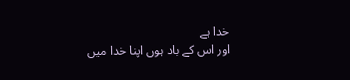خدا ہے
اور اس کے باد ہوں اپنا خدا میں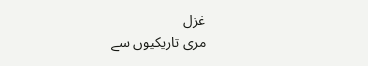غزل
مری تاریکیوں سے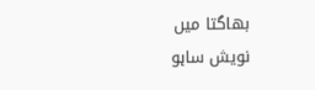بھاگتا میں
نویش ساہو